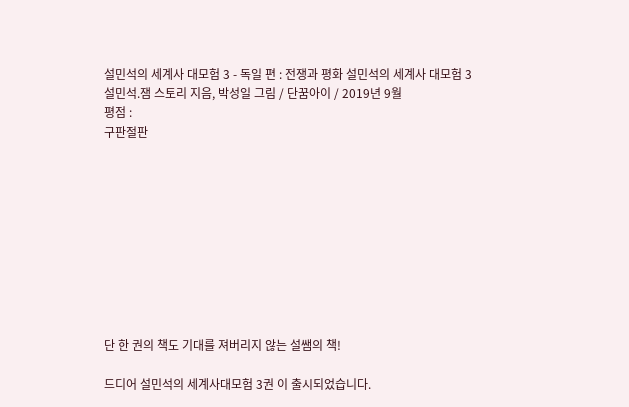설민석의 세계사 대모험 3 - 독일 편 : 전쟁과 평화 설민석의 세계사 대모험 3
설민석.잼 스토리 지음, 박성일 그림 / 단꿈아이 / 2019년 9월
평점 :
구판절판










단 한 권의 책도 기대를 져버리지 않는 설쌤의 책!

드디어 설민석의 세계사대모험 3권 이 출시되었습니다.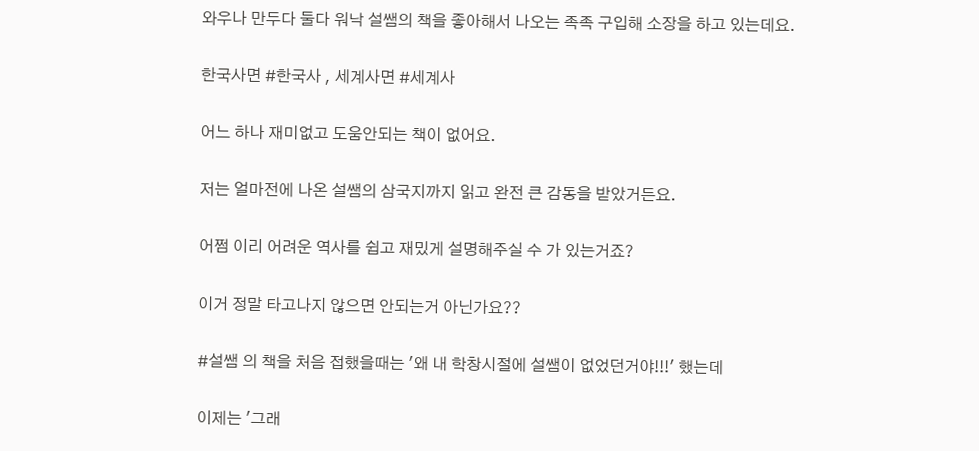와우나 만두다 둘다 워낙 설쌤의 책을 좋아해서 나오는 족족 구입해 소장을 하고 있는데요.

한국사면 #한국사 , 세계사면 #세계사

어느 하나 재미없고 도움안되는 책이 없어요.

저는 얼마전에 나온 설쌤의 삼국지까지 읽고 완전 큰 감동을 받았거든요.

어쩜 이리 어려운 역사를 쉽고 재밌게 설명해주실 수 가 있는거죠?

이거 정말 타고나지 않으면 안되는거 아닌가요??

#설쌤 의 책을 처음 접했을때는 '왜 내 학창시절에 설쌤이 없었던거야!!!' 했는데

이제는 '그래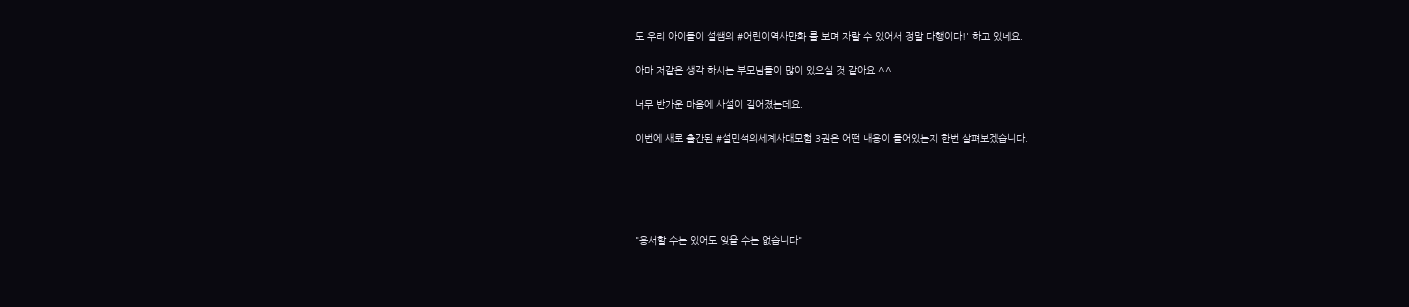도 우리 아이들이 설쌤의 #어린이역사만화 를 보며 자랄 수 있어서 정말 다행이다!' 하고 있네요.

아마 저같은 생각 하시는 부모님들이 많이 있으실 것 같아요 ^^

너무 반가운 마음에 사설이 길어졌는데요.

이번에 새로 출간된 #설민석의세계사대모험 3권은 어떤 내용이 들어있는지 한번 살펴보겠습니다.





"용서할 수는 있어도 잊을 수는 없습니다"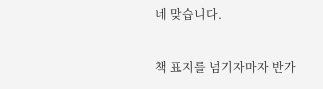네 맞습니다.

책 표지를 넘기자마자 반가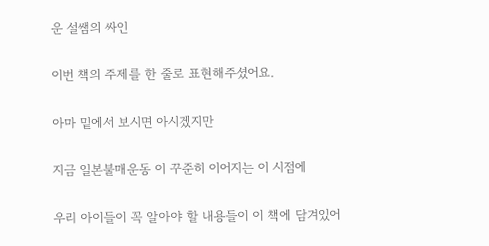운 설쌤의 싸인

이번 책의 주제를 한 줄로 표현해주셨어요.

아마 밑에서 보시면 아시겠지만

지금 일본불매운동 이 꾸준히 이어지는 이 시점에

우리 아이들이 꼭 알아야 할 내용들이 이 책에 담겨있어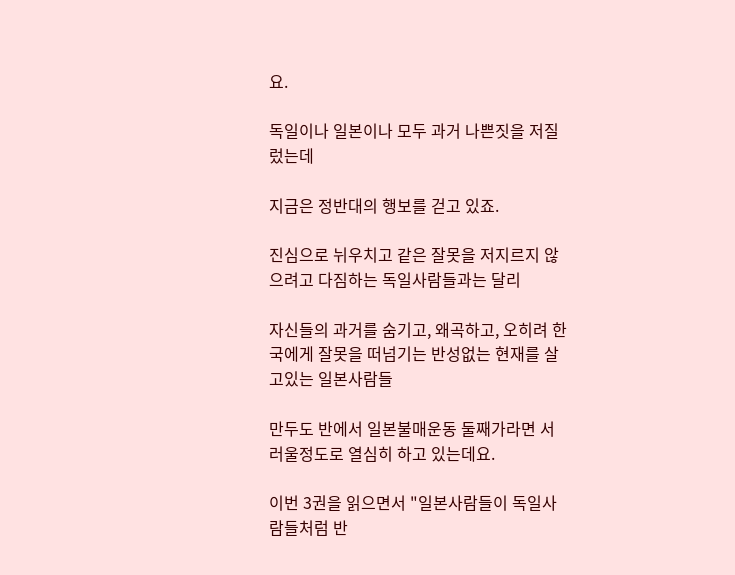요.

독일이나 일본이나 모두 과거 나쁜짓을 저질렀는데

지금은 정반대의 행보를 걷고 있죠.

진심으로 뉘우치고 같은 잘못을 저지르지 않으려고 다짐하는 독일사람들과는 달리

자신들의 과거를 숨기고, 왜곡하고, 오히려 한국에게 잘못을 떠넘기는 반성없는 현재를 살고있는 일본사람들

만두도 반에서 일본불매운동 둘째가라면 서러울정도로 열심히 하고 있는데요.

이번 3권을 읽으면서 "일본사람들이 독일사람들처럼 반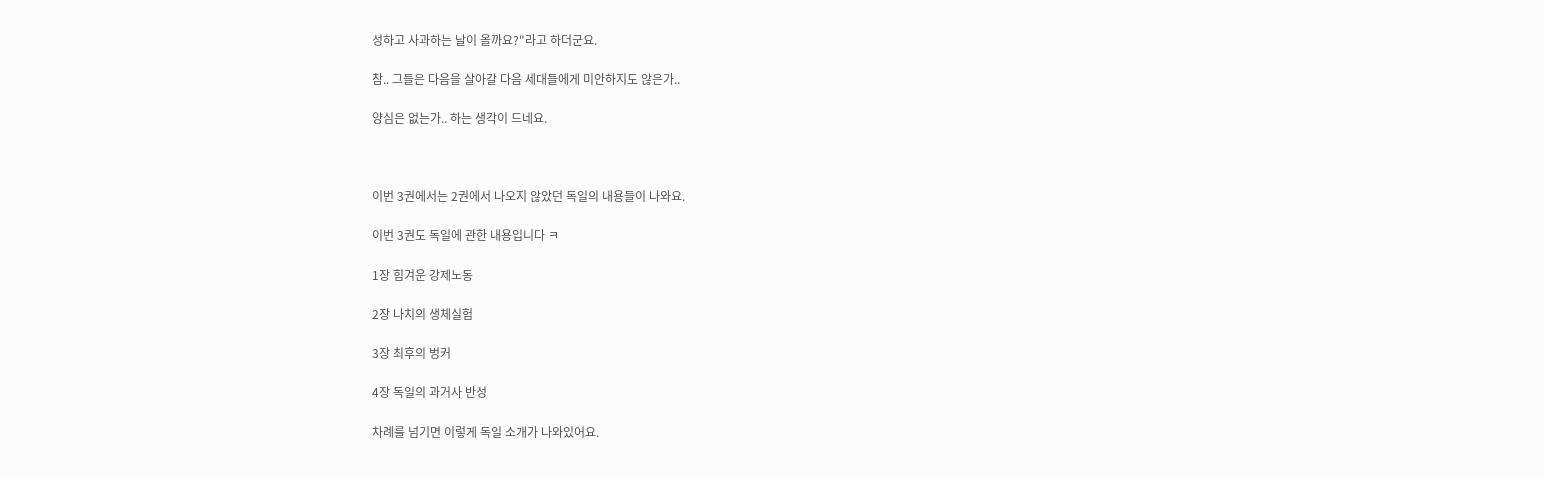성하고 사과하는 날이 올까요?"라고 하더군요.

참.. 그들은 다음을 살아갈 다음 세대들에게 미안하지도 않은가..

양심은 없는가.. 하는 생각이 드네요.



이번 3권에서는 2권에서 나오지 않았던 독일의 내용들이 나와요.

이번 3권도 독일에 관한 내용입니다 ㅋ

1장 힘겨운 강제노동

2장 나치의 생체실험

3장 최후의 벙커

4장 독일의 과거사 반성

차례를 넘기면 이렇게 독일 소개가 나와있어요.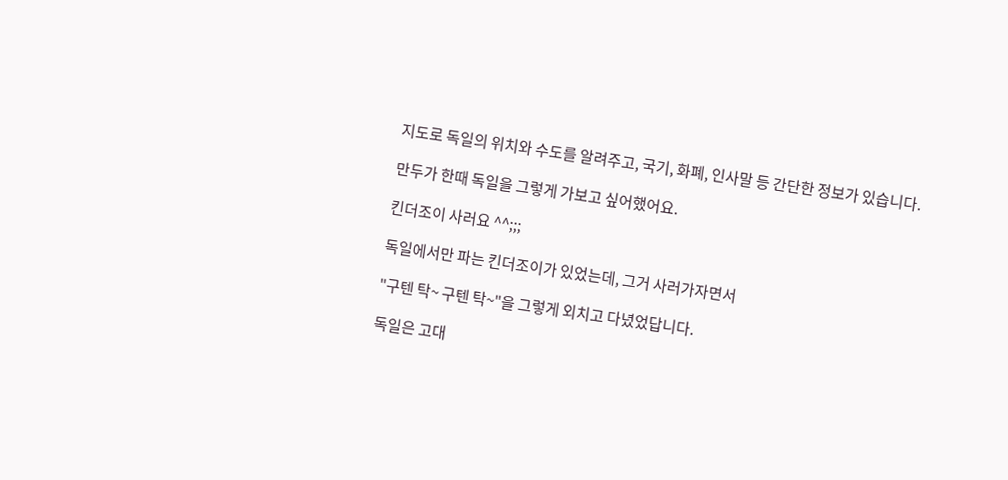지도로 독일의 위치와 수도를 알려주고, 국기, 화폐, 인사말 등 간단한 정보가 있습니다.

만두가 한때 독일을 그렇게 가보고 싶어했어요.

킨더조이 사러요 ^^;;;

독일에서만 파는 킨더조이가 있었는데, 그거 사러가자면서

"구텐 탁~ 구텐 탁~"을 그렇게 외치고 다녔었답니다.

독일은 고대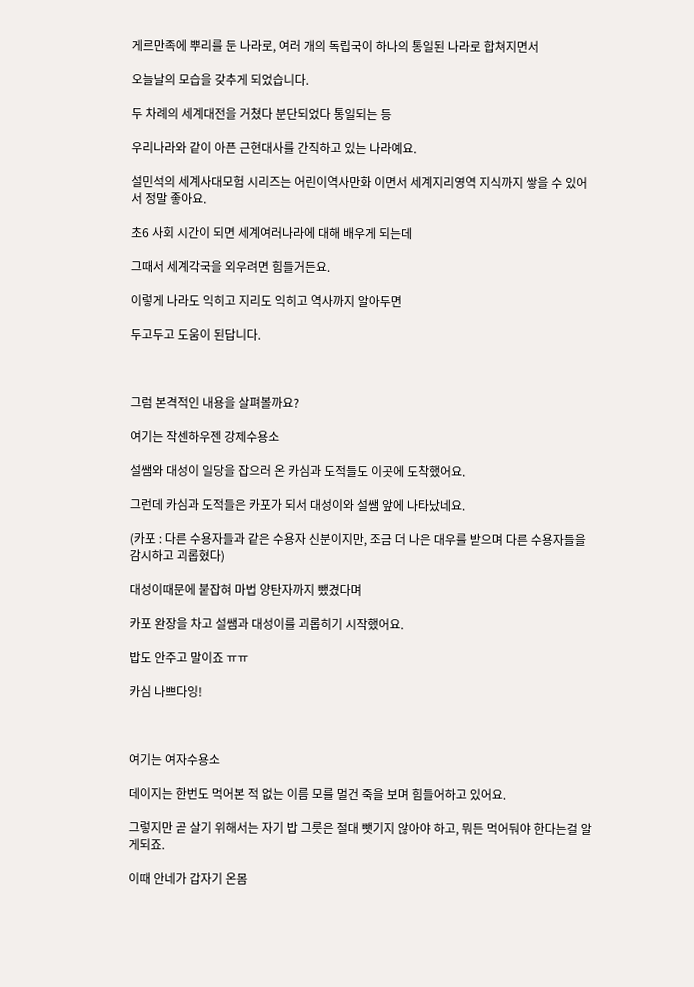게르만족에 뿌리를 둔 나라로, 여러 개의 독립국이 하나의 통일된 나라로 합쳐지면서

오늘날의 모습을 갖추게 되었습니다.

두 차례의 세계대전을 거쳤다 분단되었다 통일되는 등

우리나라와 같이 아픈 근현대사를 간직하고 있는 나라예요.

설민석의 세계사대모험 시리즈는 어린이역사만화 이면서 세계지리영역 지식까지 쌓을 수 있어서 정말 좋아요.

초6 사회 시간이 되면 세계여러나라에 대해 배우게 되는데

그때서 세계각국을 외우려면 힘들거든요.

이렇게 나라도 익히고 지리도 익히고 역사까지 알아두면

두고두고 도움이 된답니다.



그럼 본격적인 내용을 살펴볼까요?

여기는 작센하우젠 강제수용소

설쌤와 대성이 일당을 잡으러 온 카심과 도적들도 이곳에 도착했어요.

그런데 카심과 도적들은 카포가 되서 대성이와 설쌤 앞에 나타났네요.

(카포 : 다른 수용자들과 같은 수용자 신분이지만, 조금 더 나은 대우를 받으며 다른 수용자들을 감시하고 괴롭혔다)

대성이때문에 붙잡혀 마법 양탄자까지 뺐겼다며

카포 완장을 차고 설쌤과 대성이를 괴롭히기 시작했어요.

밥도 안주고 말이죠 ㅠㅠ

카심 나쁘다잉!



여기는 여자수용소

데이지는 한번도 먹어본 적 없는 이름 모를 멀건 죽을 보며 힘들어하고 있어요.

그렇지만 곧 살기 위해서는 자기 밥 그릇은 절대 뺏기지 않아야 하고, 뭐든 먹어둬야 한다는걸 알게되죠.

이때 안네가 갑자기 온몸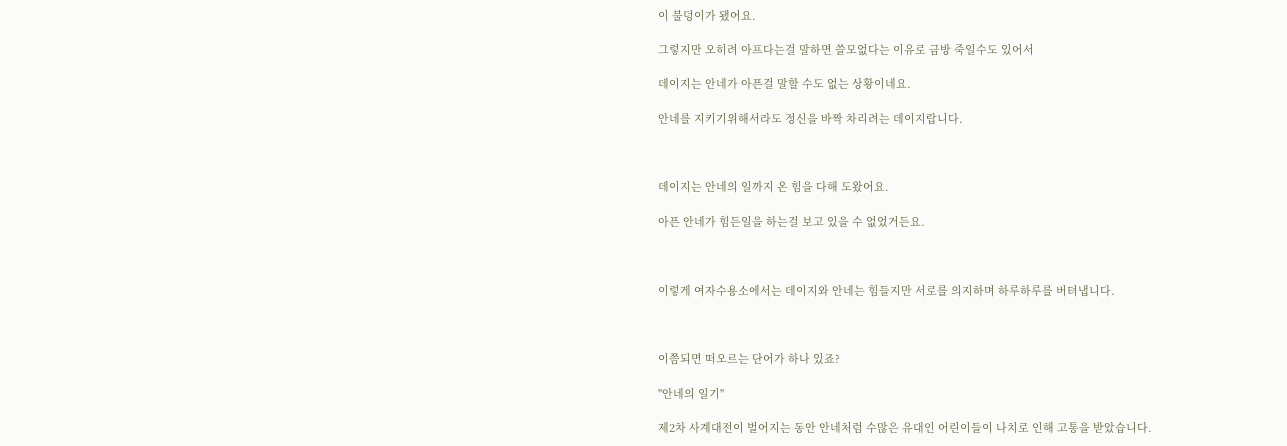이 불덩이가 됐어요.

그렇지만 오히려 아프다는걸 말하면 쓸모없다는 이유로 금방 죽일수도 있어서

데이지는 안네가 아픈걸 말할 수도 없는 상황이네요.

안네를 지키기위해서라도 정신을 바짝 차리려는 데이지랍니다.



데이지는 안네의 일까지 온 힘을 다해 도왔어요.

아픈 안네가 힘든일을 하는걸 보고 있을 수 없었거든요.



이렇게 여자수용소에서는 데이지와 안네는 힘들지만 서로를 의지하며 하루하루를 버텨냅니다.



이쯤되면 떠오르는 단어가 하나 있죠?

"안네의 일기"

제2차 사계대전이 벌어지는 동안 안네처럼 수많은 유대인 어린이들이 나치로 인해 고통을 받았습니다.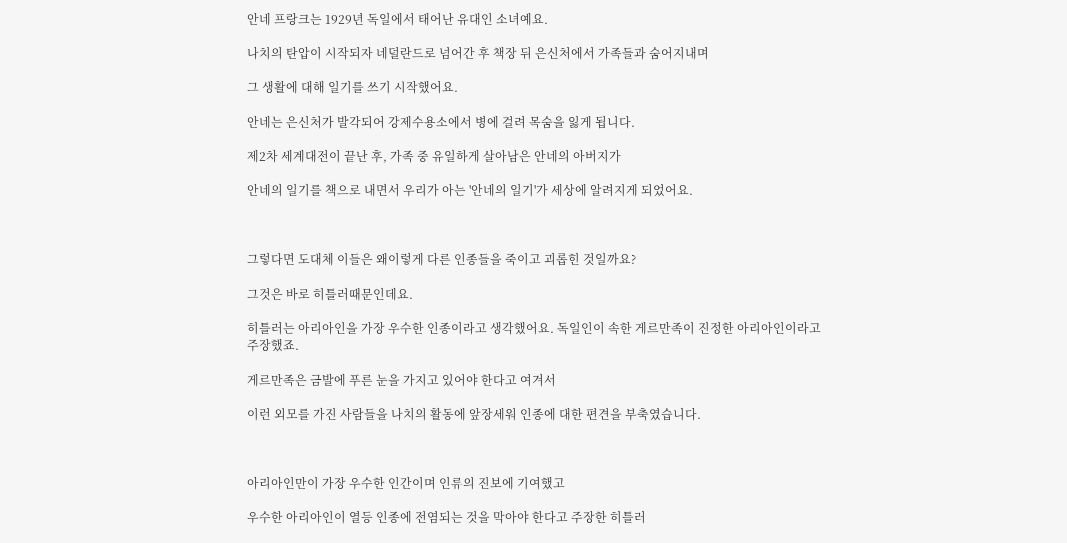안네 프랑크는 1929년 독일에서 태어난 유대인 소녀예요.

나치의 탄압이 시작되자 네덜란드로 넘어간 후 책장 뒤 은신처에서 가족들과 숨어지내며

그 생활에 대해 일기를 쓰기 시작했어요.

안네는 은신처가 발각되어 강제수용소에서 병에 걸려 목숨을 잃게 됩니다.

제2차 세계대전이 끝난 후, 가족 중 유일하게 살아남은 안네의 아버지가

안네의 일기를 책으로 내면서 우리가 아는 '안네의 일기'가 세상에 알려지게 되었어요.



그렇다면 도대체 이들은 왜이렇게 다른 인종들을 죽이고 괴롭힌 것일까요?

그것은 바로 히틀러때문인데요.

히틀러는 아리아인을 가장 우수한 인종이라고 생각했어요. 독일인이 속한 게르만족이 진정한 아리아인이라고 주장했죠.

게르만족은 금발에 푸른 눈을 가지고 있어야 한다고 여겨서

이런 외모를 가진 사람들을 나치의 활동에 앞장세워 인종에 대한 편견을 부축였습니다.



아리아인만이 가장 우수한 인간이며 인류의 진보에 기여했고

우수한 아리아인이 열등 인종에 전염되는 것을 막아야 한다고 주장한 히틀러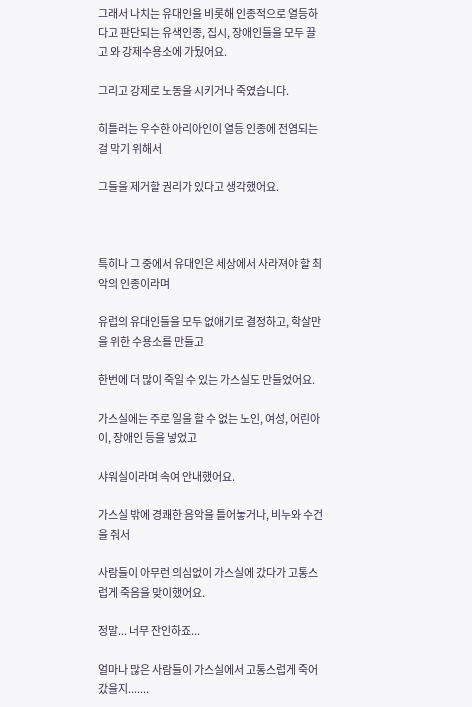그래서 나치는 유대인을 비롯해 인종적으로 열등하다고 판단되는 유색인종, 집시, 장애인들을 모두 끌고 와 강제수용소에 가뒀어요.

그리고 강제로 노동을 시키거나 죽였습니다.

히틀러는 우수한 아리아인이 열등 인종에 전염되는 걸 막기 위해서

그들을 제거할 권리가 있다고 생각했어요.



특히나 그 중에서 유대인은 세상에서 사라져야 할 최악의 인종이라며

유럽의 유대인들을 모두 없애기로 결정하고, 학살만을 위한 수용소를 만들고

한번에 더 많이 죽일 수 있는 가스실도 만들었어요.

가스실에는 주로 일을 할 수 없는 노인, 여성, 어린아이, 장애인 등을 넣었고

샤워실이라며 속여 안내했어요.

가스실 밖에 경쾌한 음악을 틀어놓거나, 비누와 수건을 줘서

사람들이 아무런 의심없이 가스실에 갔다가 고통스럽게 죽음을 맞이했어요.

정말... 너무 잔인하죠...

얼마나 많은 사람들이 가스실에서 고통스럽게 죽어갔을지.......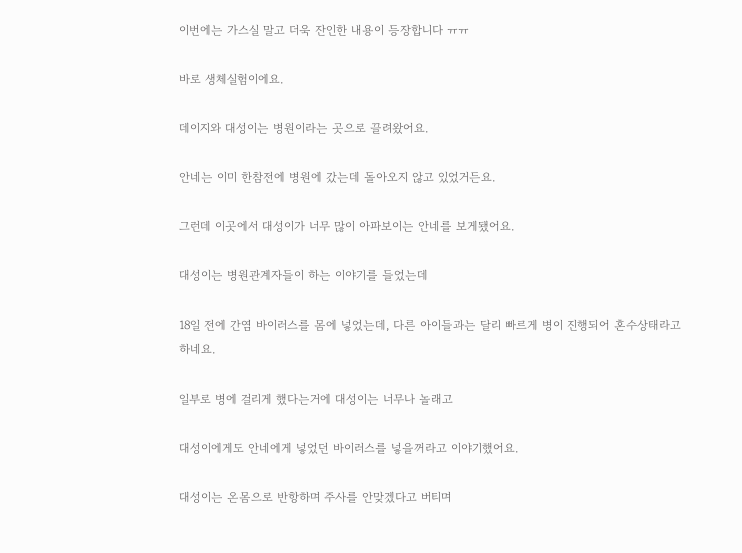이번에는 가스실 말고 더욱 잔인한 내용이 등장합니다 ㅠㅠ

바로 생체실험이에요.

데이지와 대성이는 병원이라는 곳으로 끌려왔어요.

안네는 이미 한참전에 병원에 갔는데 돌아오지 않고 있었거든요.

그런데 이곳에서 대성이가 너무 많이 아파보이는 안네를 보게됐어요.

대성이는 병원관계자들이 하는 이야기를 들었는데

18일 전에 간염 바이러스를 몸에 넣었는데, 다른 아이들과는 달리 빠르게 병이 진행되어 혼수상태라고 하네요.

일부로 병에 걸리게 했다는거에 대성이는 너무나 놀래고

대성이에게도 안네에게 넣었던 바이러스를 넣을꺼라고 이야기했어요.

대성이는 온몸으로 반항하며 주사를 안맞겠다고 버티며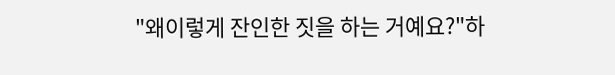"왜이렇게 잔인한 짓을 하는 거예요?"하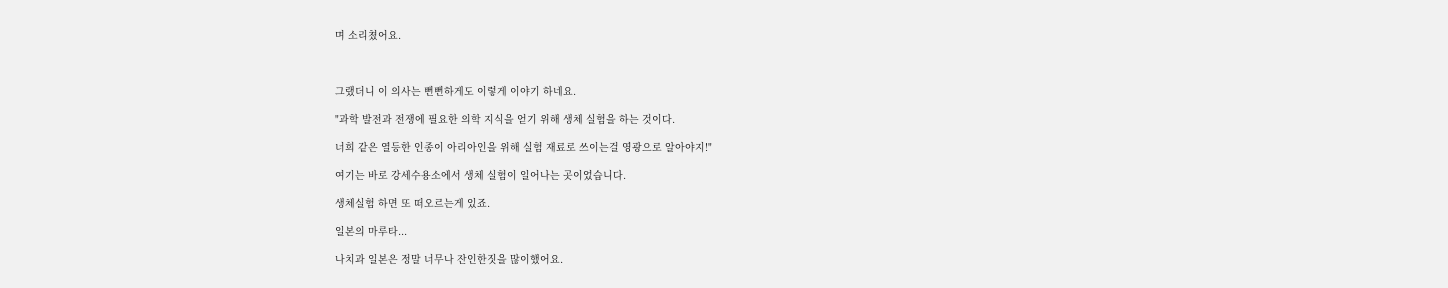며 소리쳤어요.



그랬더니 이 의사는 뻔뻔하게도 이렇게 이야기 하네요.

"과학 발전과 전쟁에 필요한 의학 지식을 얻기 위해 생체 실험을 하는 것이다.

너희 같은 열등한 인종이 아리아인을 위해 실험 재료로 쓰이는걸 영광으로 알아야지!"

여기는 바로 강세수용소에서 생체 실험이 일어나는 곳이었습니다.

생체실험 하면 또 떠오르는게 있죠.

일본의 마루타...

나치과 일본은 정말 너무나 잔인한짓을 많이했어요.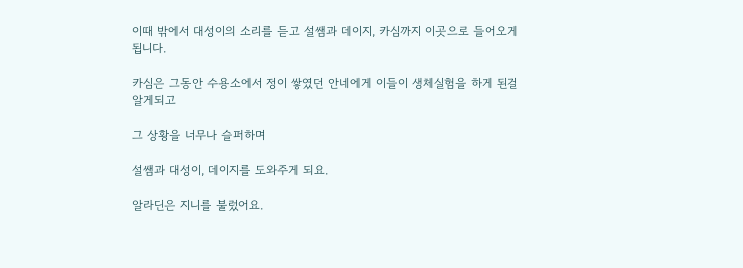이때 밖에서 대성이의 소리를 듣고 설쌤과 데이지, 카심까지 이곳으로 들어오게 됩니다.

카심은 그동안 수용소에서 정이 쌓였던 안네에게 이들이 생체실험을 하게 된걸 알게되고

그 상황을 너무나 슬퍼하며

설쌤과 대성이, 데이지를 도와주게 되요.

알라딘은 지니를 불렀어요.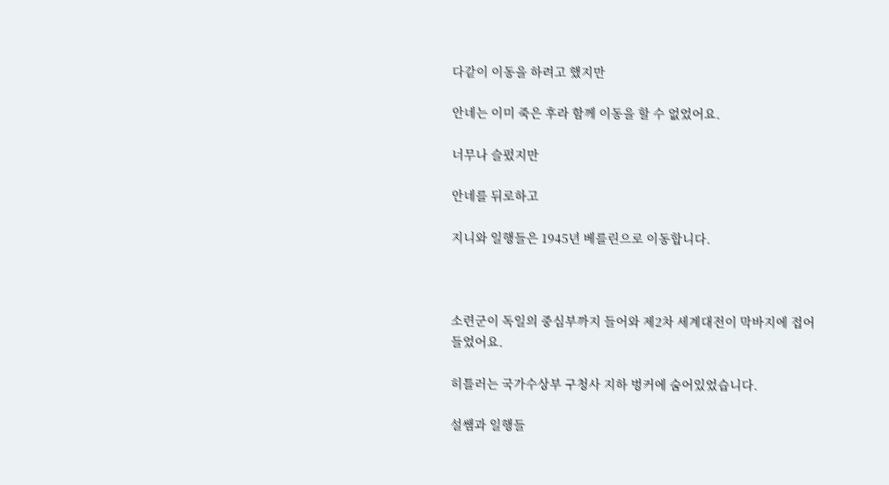다같이 이동을 하려고 했지만

안네는 이미 죽은 후라 함께 이동을 할 수 없었어요.

너무나 슬펐지만

안네를 뒤로하고

지니와 일행들은 1945년 베를린으로 이동합니다.



소련군이 독일의 중심부까지 들어와 제2차 세계대전이 막바지에 접어들었어요.

히틀러는 국가수상부 구청사 지하 벙커에 숨어있었습니다.

설쌤과 일행들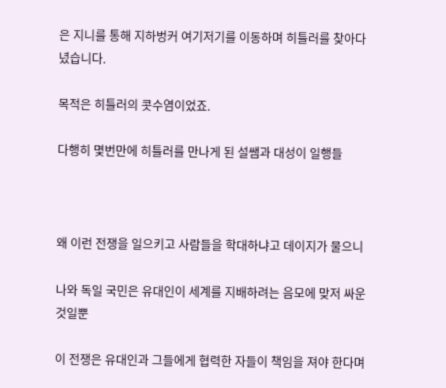은 지니를 통해 지하벙커 여기저기를 이동하며 히틀러를 찾아다녔습니다.

목적은 히틀러의 콧수염이었죠.

다행히 몇번만에 히틀러를 만나게 된 설쌤과 대성이 일행들



왜 이런 전쟁을 일으키고 사람들을 학대하냐고 데이지가 물으니

나와 독일 국민은 유대인이 세계를 지배하려는 음모에 맞저 싸운 것일뿐

이 전쟁은 유대인과 그들에게 협력한 자들이 책임을 져야 한다며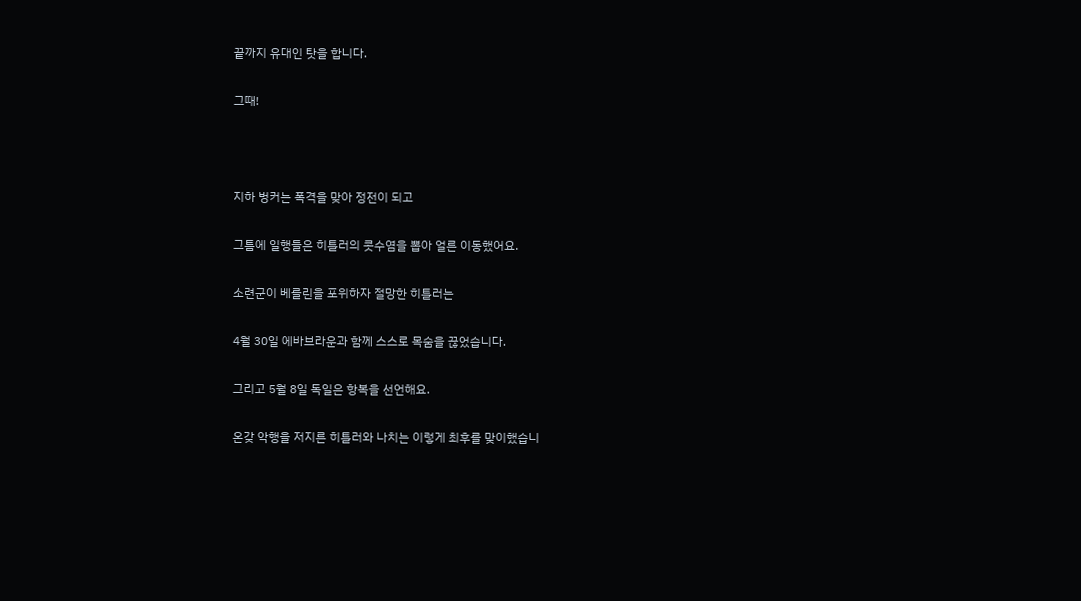끝까지 유대인 탓을 합니다.

그때!



지하 벙커는 폭격을 맞아 정전이 되고

그틈에 일행들은 히틀러의 콧수염을 뽑아 얼른 이동했어요.

소련군이 베를린을 포위하자 절망한 히틀러는

4월 30일 에바브라운과 함께 스스로 목숨을 끊었습니다.

그리고 5월 8일 독일은 항복을 선언해요.

온갖 악행을 저지른 히틀러와 나치는 이렇게 최후를 맞이했습니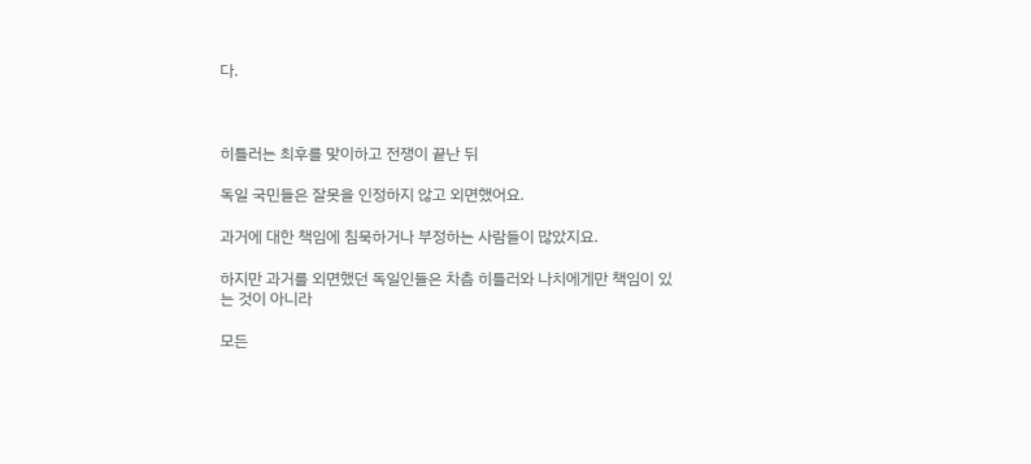다.



히틀러는 최후를 맞이하고 전쟁이 끝난 뒤

독일 국민들은 잘못을 인정하지 않고 외면했어요.

과거에 대한 책임에 침묵하거나 부정하는 사람들이 많았지요.

하지만 과거를 외면했던 독일인들은 차츰 히틀러와 나치에게만 책임이 있는 것이 아니라

모든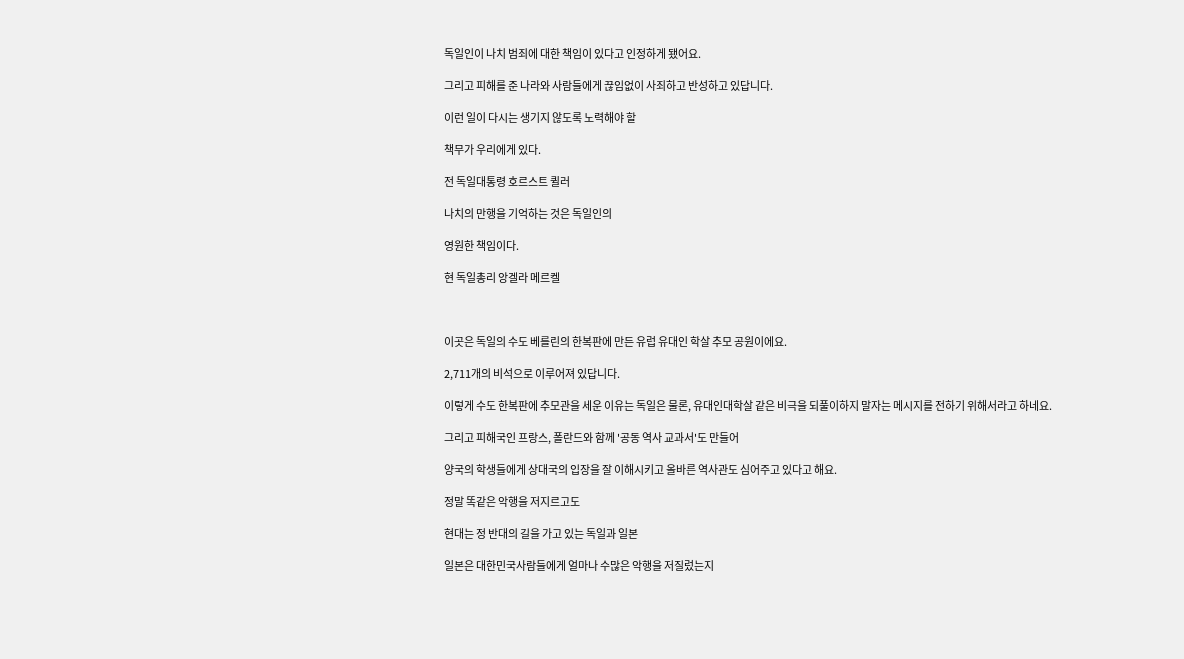독일인이 나치 범죄에 대한 책임이 있다고 인정하게 됐어요.

그리고 피해를 준 나라와 사람들에게 끊임없이 사죄하고 반성하고 있답니다.

이런 일이 다시는 생기지 않도록 노력해야 할

책무가 우리에게 있다.

전 독일대통령 호르스트 퀼러

나치의 만행을 기억하는 것은 독일인의

영원한 책임이다.

현 독일총리 앙겔라 메르켈



이곳은 독일의 수도 베를린의 한복판에 만든 유럽 유대인 학살 추모 공원이에요.

2,711개의 비석으로 이루어져 있답니다.

이렇게 수도 한복판에 추모관을 세운 이유는 독일은 물론, 유대인대학살 같은 비극을 되풀이하지 말자는 메시지를 전하기 위해서라고 하네요.

그리고 피해국인 프랑스, 폴란드와 함께 '공동 역사 교과서'도 만들어

양국의 학생들에게 상대국의 입장을 잘 이해시키고 올바른 역사관도 심어주고 있다고 해요.

정말 똑같은 악행을 저지르고도

현대는 정 반대의 길을 가고 있는 독일과 일본

일본은 대한민국사람들에게 얼마나 수많은 악행을 저질렀는지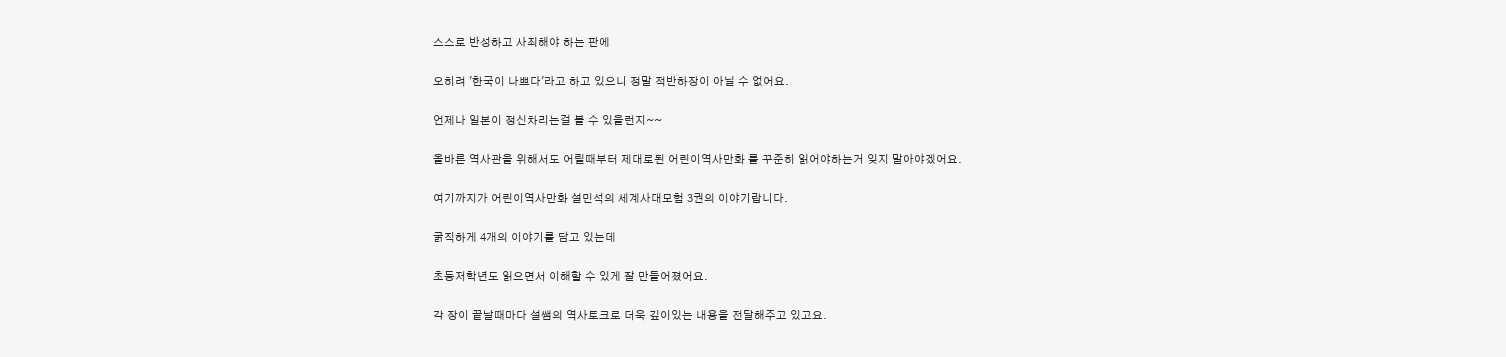스스로 반성하고 사죄해야 하는 판에

오히려 '한국이 나쁘다'라고 하고 있으니 정말 적반하장이 아닐 수 없어요.

언제나 일본이 정신차리는걸 볼 수 있을런지~~

올바른 역사관을 위해서도 어릴때부터 제대로된 어린이역사만화 를 꾸준히 읽어야하는거 잊지 말아야겠어요.

여기까지가 어린이역사만화 설민석의 세계사대모험 3권의 이야기랍니다.

굵직하게 4개의 이야기를 담고 있는데

초등저학년도 읽으면서 이해할 수 있게 잘 만들어졌어요.

각 장이 끝날때마다 설쌤의 역사토크로 더욱 깊이있는 내용을 전달해주고 있고요.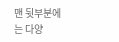맨 뒷부분에는 다양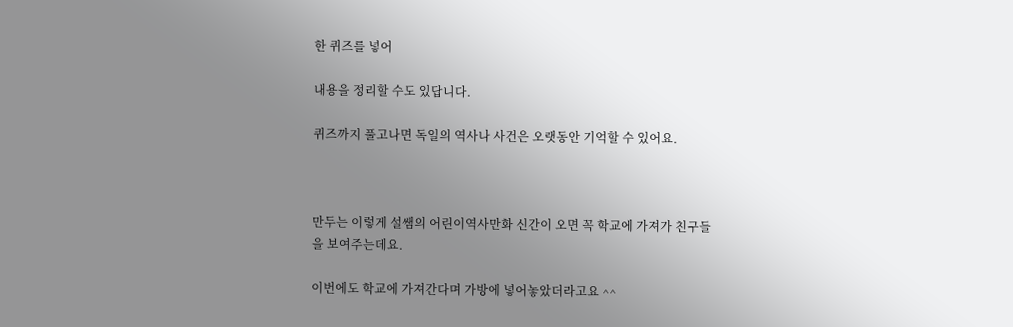한 퀴즈를 넣어

내용을 정리할 수도 있답니다.

퀴즈까지 풀고나면 독일의 역사나 사건은 오랫동안 기억할 수 있어요.



만두는 이렇게 설쌤의 어린이역사만화 신간이 오면 꼭 학교에 가져가 친구들을 보여주는데요.

이번에도 학교에 가져간다며 가방에 넣어놓았더라고요 ^^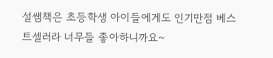설쌤책은 초등학생 아이들에게도 인기만점 베스트셀러라 너무들 좋아하니까요~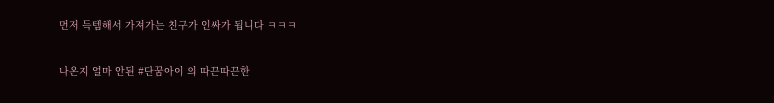먼저 득템해서 가져가는 친구가 인싸가 됩니다 ㅋㅋㅋ

나온지 얼마 안된 #단꿈아이 의 따끈따끈한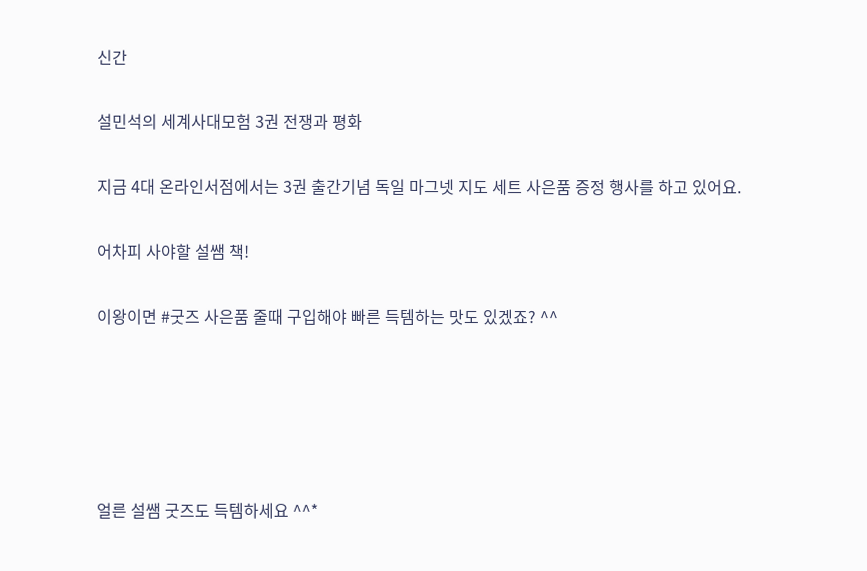신간

설민석의 세계사대모험 3권 전쟁과 평화

지금 4대 온라인서점에서는 3권 출간기념 독일 마그넷 지도 세트 사은품 증정 행사를 하고 있어요.

어차피 사야할 설쌤 책!

이왕이면 #굿즈 사은품 줄때 구입해야 빠른 득템하는 맛도 있겠죠? ^^





얼른 설쌤 굿즈도 득템하세요 ^^*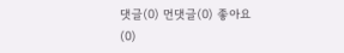댓글(0) 먼댓글(0) 좋아요(0)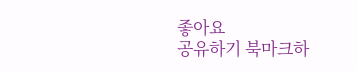좋아요
공유하기 북마크하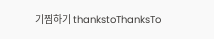기찜하기 thankstoThanksTo